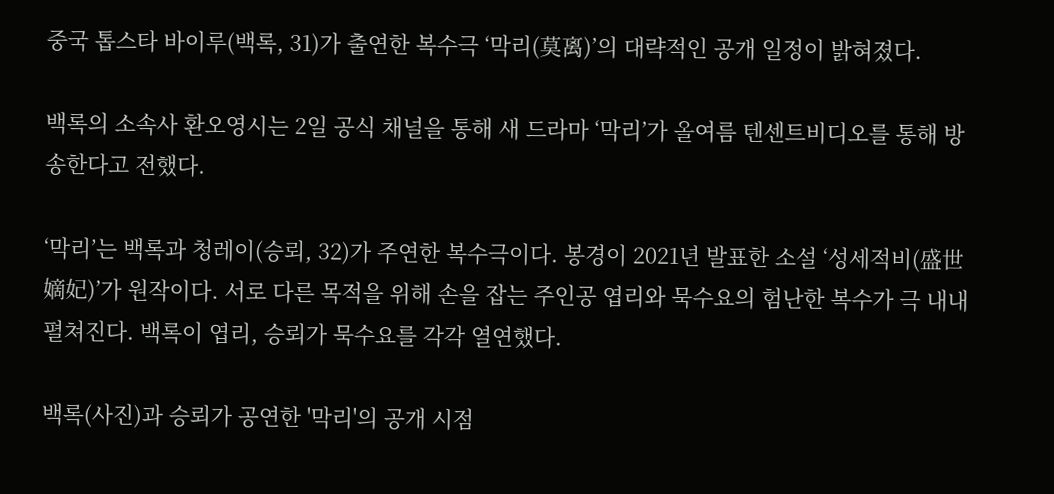중국 톱스타 바이루(백록, 31)가 출연한 복수극 ‘막리(莫离)’의 대략적인 공개 일정이 밝혀졌다.

백록의 소속사 환오영시는 2일 공식 채널을 통해 새 드라마 ‘막리’가 올여름 텐센트비디오를 통해 방송한다고 전했다.

‘막리’는 백록과 청레이(승뢰, 32)가 주연한 복수극이다. 봉경이 2021년 발표한 소설 ‘성세적비(盛世嫡妃)’가 원작이다. 서로 다른 목적을 위해 손을 잡는 주인공 엽리와 묵수요의 험난한 복수가 극 내내 펼쳐진다. 백록이 엽리, 승뢰가 묵수요를 각각 열연했다.

백록(사진)과 승뢰가 공연한 '막리'의 공개 시점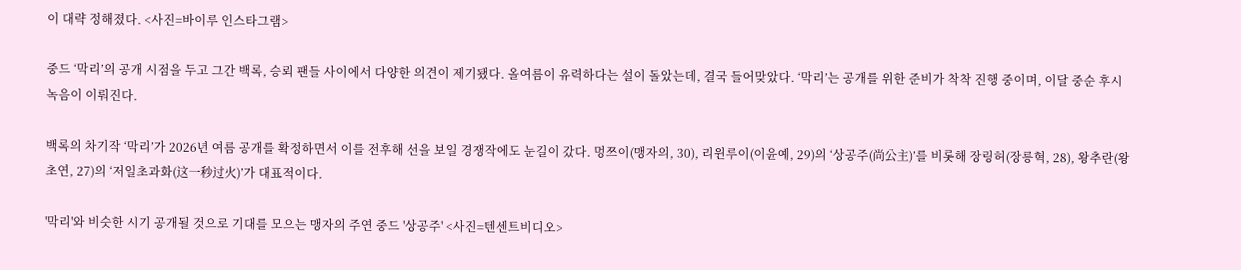이 대략 정해졌다. <사진=바이루 인스타그램>

중드 ‘막리’의 공개 시점을 두고 그간 백록, 승뢰 팬들 사이에서 다양한 의견이 제기됐다. 올여름이 유력하다는 설이 돌았는데, 결국 들어맞았다. ‘막리’는 공개를 위한 준비가 착착 진행 중이며, 이달 중순 후시녹음이 이뤄진다.

백록의 차기작 ‘막리’가 2026년 여름 공개를 확정하면서 이를 전후해 선을 보일 경쟁작에도 눈길이 갔다. 멍쯔이(맹자의, 30), 리윈루이(이윤예, 29)의 ‘상공주(尚公主)’를 비롯해 장링허(장릉혁, 28), 왕추란(왕초연, 27)의 ‘저일초과화(这一秒过火)’가 대표적이다.

'막리'와 비슷한 시기 공개될 것으로 기대를 모으는 맹자의 주연 중드 '상공주' <사진=텐센트비디오>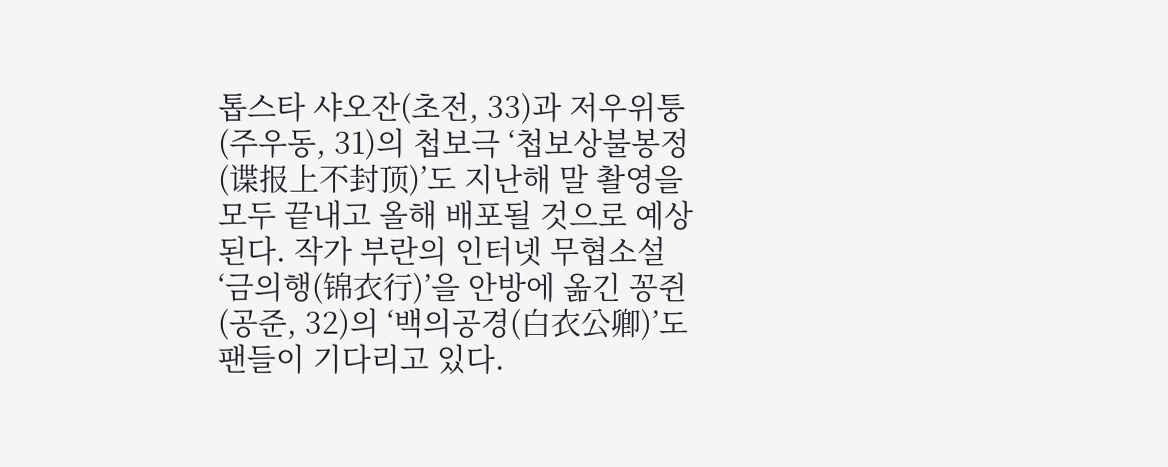톱스타 샤오잔(초전, 33)과 저우위퉁(주우동, 31)의 첩보극 ‘첩보상불봉정(谍报上不封顶)’도 지난해 말 촬영을 모두 끝내고 올해 배포될 것으로 예상된다. 작가 부란의 인터넷 무협소설 ‘금의행(锦衣行)’을 안방에 옮긴 꽁쥔(공준, 32)의 ‘백의공경(白衣公卿)’도 팬들이 기다리고 있다.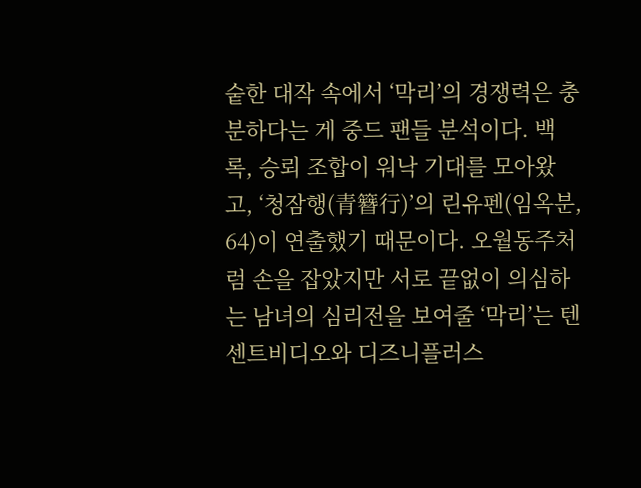숱한 대작 속에서 ‘막리’의 경쟁력은 충분하다는 게 중드 팬들 분석이다. 백록, 승뢰 조합이 워낙 기대를 모아왔고, ‘청잠행(青簪行)’의 린유펜(임옥분, 64)이 연출했기 때문이다. 오월동주처럼 손을 잡았지만 서로 끝없이 의심하는 남녀의 심리전을 보여줄 ‘막리’는 텐센트비디오와 디즈니플러스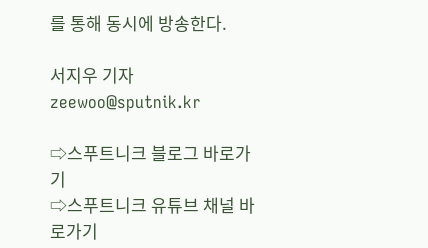를 통해 동시에 방송한다.

서지우 기자 zeewoo@sputnik.kr

⇨스푸트니크 블로그 바로가기
⇨스푸트니크 유튜브 채널 바로가기